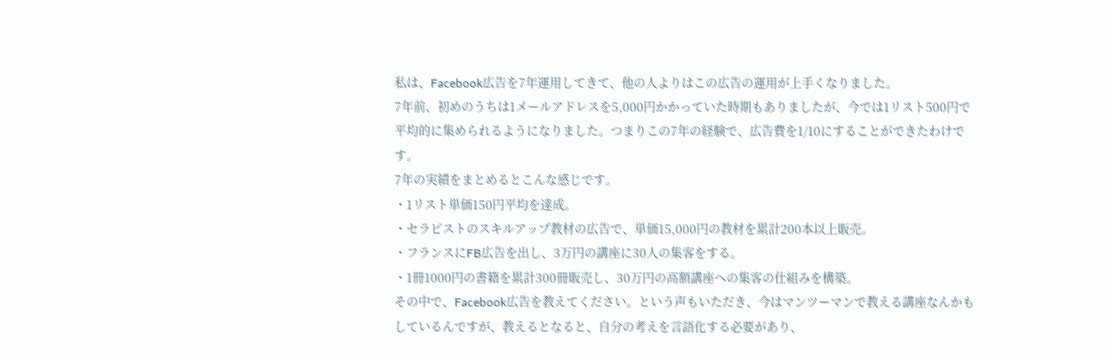私は、Facebook広告を7年運用してきて、他の人よりはこの広告の運用が上手くなりました。
7年前、初めのうちは1メールアドレスを5,000円かかっていた時期もありましたが、今では1リスト500円で平均的に集められるようになりました。つまりこの7年の経験で、広告費を1/10にすることができたわけです。
7年の実績をまとめるとこんな感じです。
・1リスト単価150円平均を達成。
・セラピストのスキルアップ教材の広告で、単価15,000円の教材を累計200本以上販売。
・フランスにFB広告を出し、3万円の講座に30人の集客をする。
・1冊1000円の書籍を累計300冊販売し、30万円の高額講座への集客の仕組みを構築。
その中で、Facebook広告を教えてください。という声もいただき、今はマンツーマンで教える講座なんかもしているんですが、教えるとなると、自分の考えを言語化する必要があり、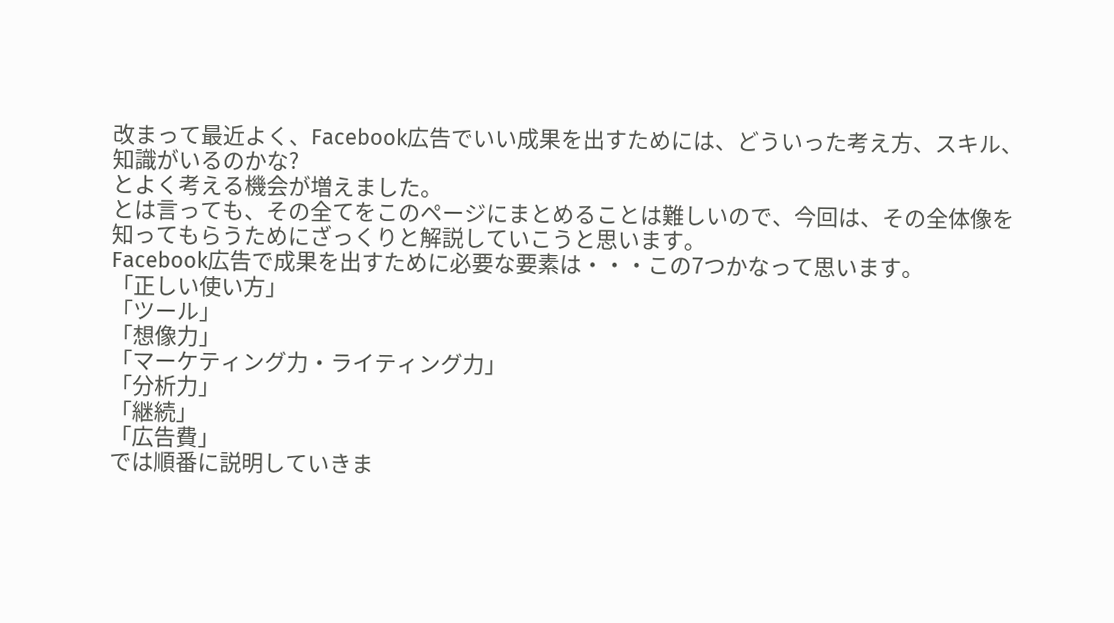改まって最近よく、Facebook広告でいい成果を出すためには、どういった考え方、スキル、知識がいるのかな?
とよく考える機会が増えました。
とは言っても、その全てをこのページにまとめることは難しいので、今回は、その全体像を知ってもらうためにざっくりと解説していこうと思います。
Facebook広告で成果を出すために必要な要素は・・・この7つかなって思います。
「正しい使い方」
「ツール」
「想像力」
「マーケティング力・ライティング力」
「分析力」
「継続」
「広告費」
では順番に説明していきま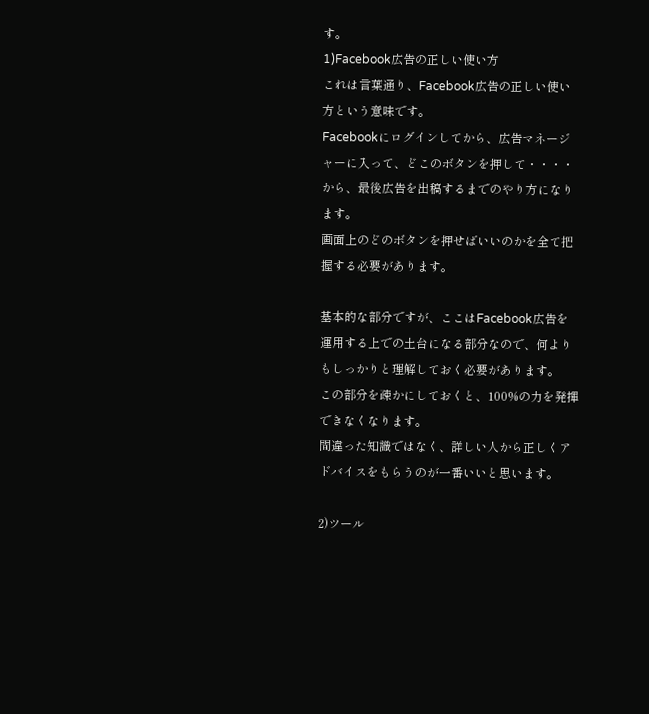す。
1)Facebook広告の正しい使い方
これは言葉通り、Facebook広告の正しい使い方という意味です。
Facebookにログインしてから、広告マネージャーに入って、どこのボタンを押して・・・・から、最後広告を出稿するまでのやり方になります。
画面上のどのボタンを押せばいいのかを全て把握する必要があります。

基本的な部分ですが、ここはFacebook広告を運用する上での土台になる部分なので、何よりもしっかりと理解しておく必要があります。
この部分を疎かにしておくと、100%の力を発揮できなくなります。
間違った知識ではなく、詳しい人から正しくアドバイスをもらうのが一番いいと思います。

2)ツール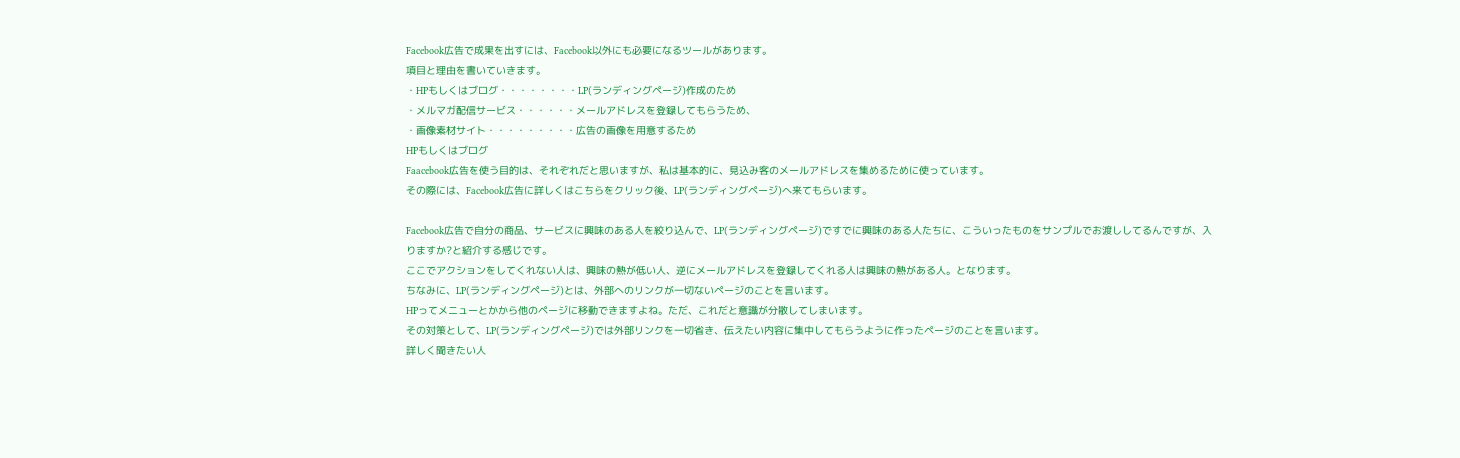Facebook広告で成果を出すには、Facebook以外にも必要になるツールがあります。
項目と理由を書いていきます。
・HPもしくはブログ・・・・・・・・LP(ランディングページ)作成のため
・メルマガ配信サービス・・・・・・メールアドレスを登録してもらうため、
・画像素材サイト・・・・・・・・・広告の画像を用意するため
HPもしくはブログ
Faacebook広告を使う目的は、それぞれだと思いますが、私は基本的に、見込み客のメールアドレスを集めるために使っています。
その際には、Facebook広告に詳しくはこちらをクリック後、LP(ランディングページ)へ来てもらいます。

Facebook広告で自分の商品、サービスに興味のある人を絞り込んで、LP(ランディングページ)ですでに興味のある人たちに、こういったものをサンプルでお渡ししてるんですが、入りますか?と紹介する感じです。
ここでアクションをしてくれない人は、興味の熱が低い人、逆にメールアドレスを登録してくれる人は興味の熱がある人。となります。
ちなみに、LP(ランディングページ)とは、外部へのリンクが一切ないページのことを言います。
HPってメニューとかから他のページに移動できますよね。ただ、これだと意識が分散してしまいます。
その対策として、LP(ランディングページ)では外部リンクを一切省き、伝えたい内容に集中してもらうように作ったページのことを言います。
詳しく聞きたい人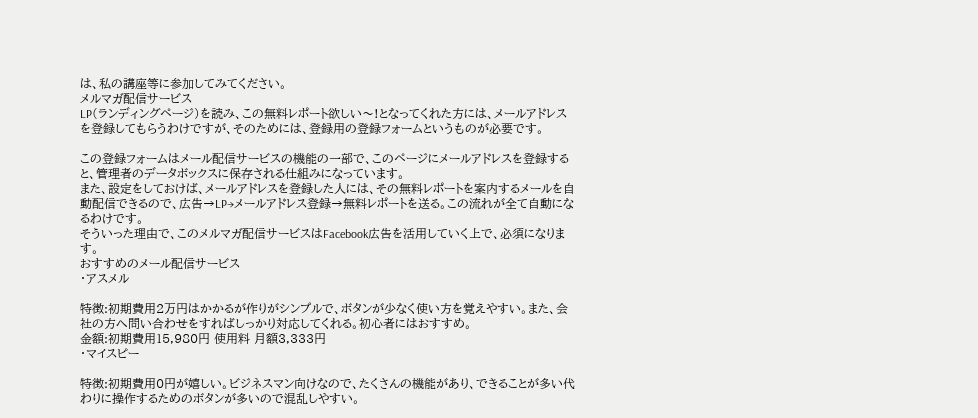は、私の講座等に参加してみてください。
メルマガ配信サービス
LP(ランディングページ)を読み、この無料レポート欲しい〜!となってくれた方には、メールアドレスを登録してもらうわけですが、そのためには、登録用の登録フォームというものが必要です。

この登録フォームはメール配信サービスの機能の一部で、このページにメールアドレスを登録すると、管理者のデータボックスに保存される仕組みになっています。
また、設定をしておけば、メールアドレスを登録した人には、その無料レポートを案内するメールを自動配信できるので、広告→LP→メールアドレス登録→無料レポートを送る。この流れが全て自動になるわけです。
そういった理由で、このメルマガ配信サービスはFacebook広告を活用していく上で、必須になります。
おすすめのメール配信サービス
・アスメル

特徴:初期費用2万円はかかるが作りがシンプルで、ボタンが少なく使い方を覚えやすい。また、会社の方へ問い合わせをすればしっかり対応してくれる。初心者にはおすすめ。
金額:初期費用15,980円 使用料 月額3,333円
・マイスピー

特徴:初期費用0円が嬉しい。ビジネスマン向けなので、たくさんの機能があり、できることが多い代わりに操作するためのボタンが多いので混乱しやすい。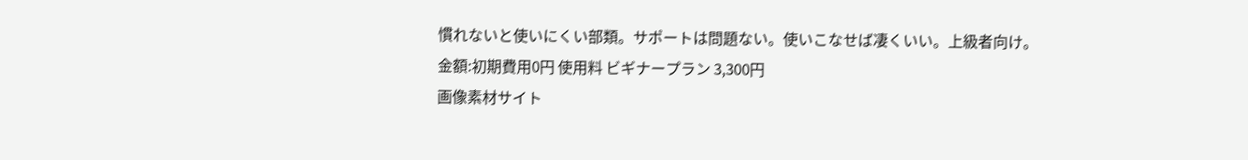慣れないと使いにくい部類。サポートは問題ない。使いこなせば凄くいい。上級者向け。
金額:初期費用0円 使用料 ビギナープラン 3,300円
画像素材サイト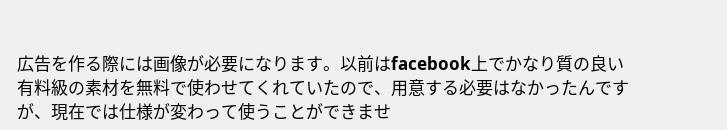広告を作る際には画像が必要になります。以前はfacebook上でかなり質の良い有料級の素材を無料で使わせてくれていたので、用意する必要はなかったんですが、現在では仕様が変わって使うことができませ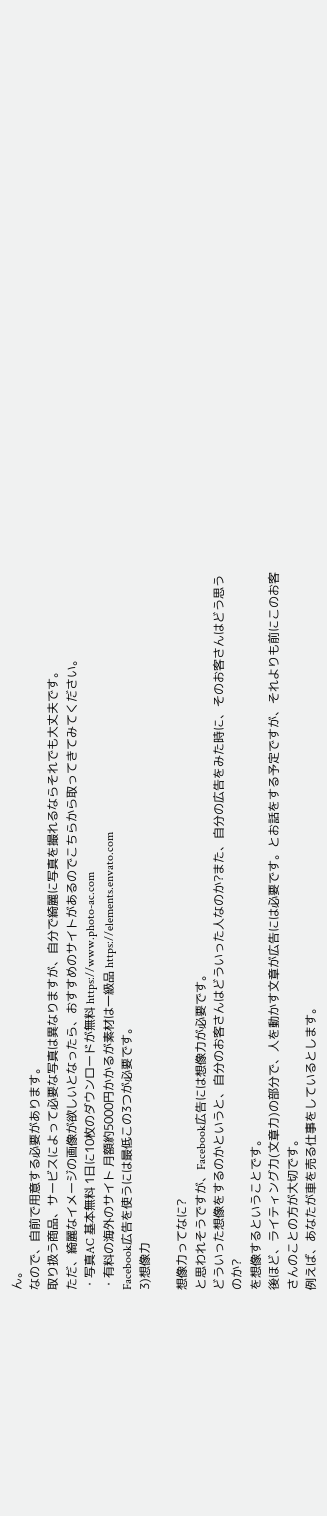ん。
なので、自前で用意する必要があります。
取り扱う商品、サービスによって必要な写真は異なりますが、自分で綺麗に写真を撮れるならそれでも大丈夫です。
ただ、綺麗なイメージの画像が欲しいとなったら、おすすめのサイトがあるのでこちらから取ってきてみてください。
・写真AC 基本無料 1日に10枚のダウンロードが無料 https://www.photo-ac.com
・有料の海外のサイト 月額約5000円かかるが素材は一級品 https://elements.envato.com
Facebook広告を使うには最低この3つが必要です。
3)想像力

想像力ってなに?
と思われそうですが、Facebook広告には想像力が必要です。
どういった想像をするのかというと、自分のお客さんはどういった人なのか?また、自分の広告をみた時に、そのお客さんはどう思うのか?
を想像するということです。
後ほど、ライティング力(文章力)の部分で、人を動かす文章が広告には必要です。とお話をする予定ですが、それよりも前にこのお客さんのことの方が大切です。
例えば、あなたが車を売る仕事をしているとします。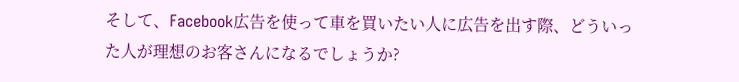そして、Facebook広告を使って車を買いたい人に広告を出す際、どういった人が理想のお客さんになるでしょうか?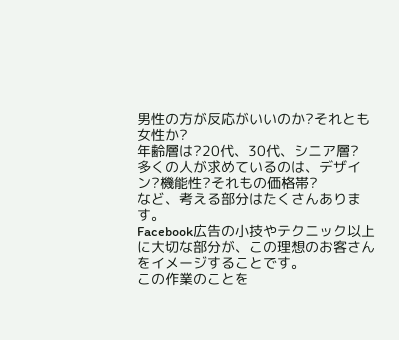男性の方が反応がいいのか?それとも女性か?
年齢層は?20代、30代、シニア層?
多くの人が求めているのは、デザイン?機能性?それもの価格帯?
など、考える部分はたくさんあります。
Facebook広告の小技やテクニック以上に大切な部分が、この理想のお客さんをイメージすることです。
この作業のことを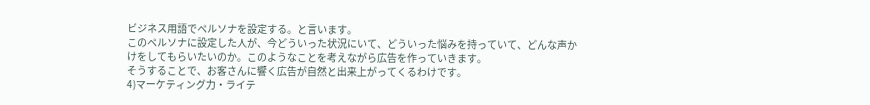ビジネス用語でペルソナを設定する。と言います。
このペルソナに設定した人が、今どういった状況にいて、どういった悩みを持っていて、どんな声かけをしてもらいたいのか。このようなことを考えながら広告を作っていきます。
そうすることで、お客さんに響く広告が自然と出来上がってくるわけです。
4)マーケティング力・ライテ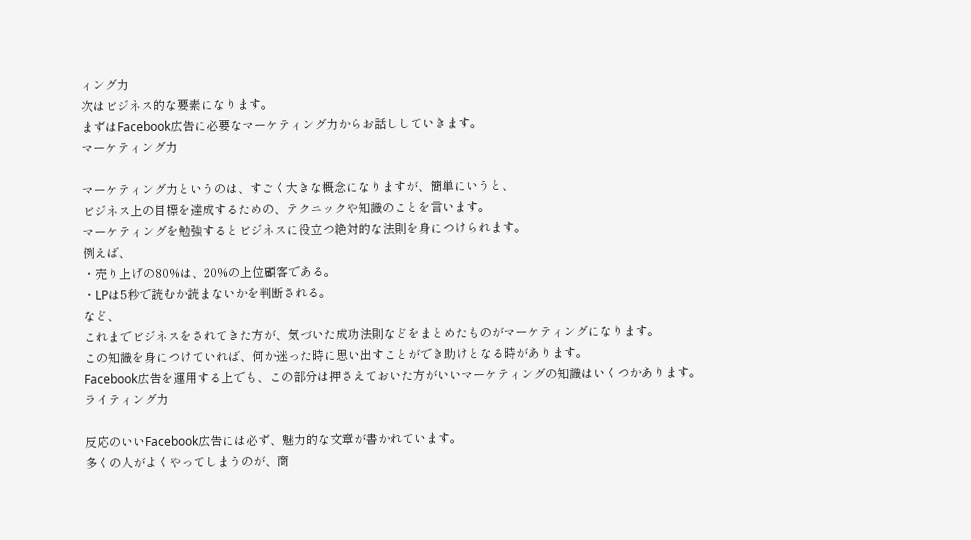ィング力
次はビジネス的な要素になります。
まずはFacebook広告に必要なマーケティング力からお話ししていきます。
マーケティング力

マーケティング力というのは、すごく大きな概念になりますが、簡単にいうと、
ビジネス上の目標を達成するための、テクニックや知識のことを言います。
マーケティングを勉強するとビジネスに役立つ絶対的な法則を身につけられます。
例えば、
・売り上げの80%は、20%の上位顧客である。
・LPは5秒で読むか読まないかを判断される。
など、
これまでビジネスをされてきた方が、気づいた成功法則などをまとめたものがマーケティングになります。
この知識を身につけていれば、何か迷った時に思い出すことができ助けとなる時があります。
Facebook広告を運用する上でも、この部分は押さえておいた方がいいマーケティングの知識はいくつかあります。
ライティング力

反応のいいFacebook広告には必ず、魅力的な文章が書かれています。
多くの人がよくやってしまうのが、商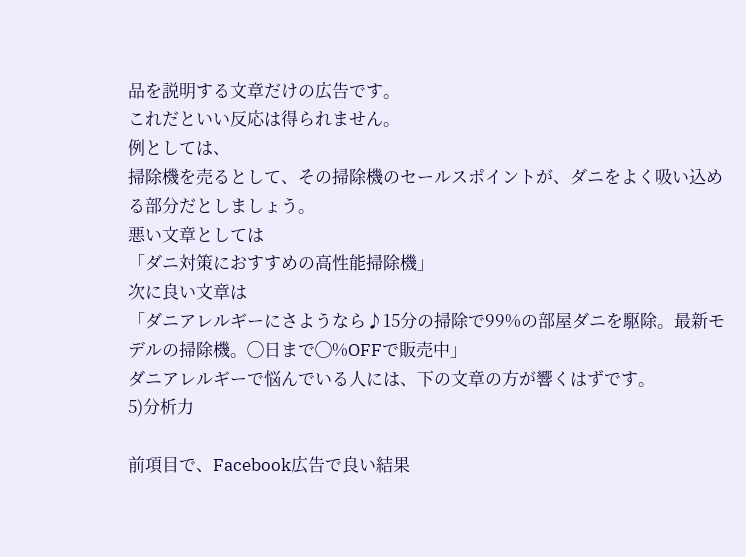品を説明する文章だけの広告です。
これだといい反応は得られません。
例としては、
掃除機を売るとして、その掃除機のセールスポイントが、ダニをよく吸い込める部分だとしましょう。
悪い文章としては
「ダニ対策におすすめの高性能掃除機」
次に良い文章は
「ダニアレルギーにさようなら♪15分の掃除で99%の部屋ダニを駆除。最新モデルの掃除機。◯日まで◯%OFFで販売中」
ダニアレルギーで悩んでいる人には、下の文章の方が響くはずです。
5)分析力

前項目で、Facebook広告で良い結果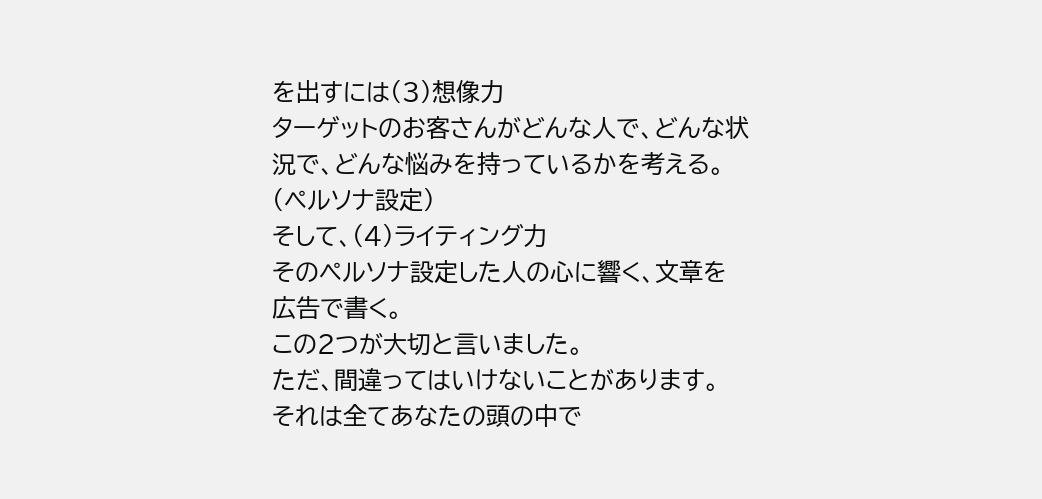を出すには(3)想像力
ターゲットのお客さんがどんな人で、どんな状況で、どんな悩みを持っているかを考える。(ペルソナ設定)
そして、(4)ライティング力
そのペルソナ設定した人の心に響く、文章を広告で書く。
この2つが大切と言いました。
ただ、間違ってはいけないことがあります。
それは全てあなたの頭の中で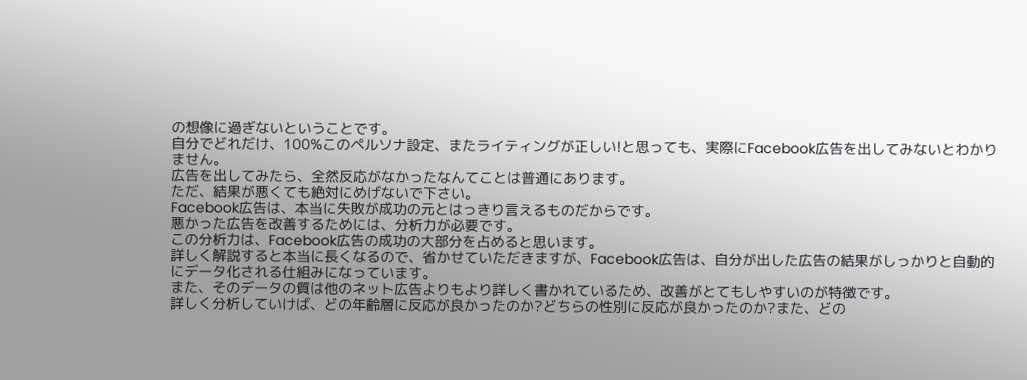の想像に過ぎないということです。
自分でどれだけ、100%このペルソナ設定、またライティングが正しい!と思っても、実際にFacebook広告を出してみないとわかりません。
広告を出してみたら、全然反応がなかったなんてことは普通にあります。
ただ、結果が悪くても絶対にめげないで下さい。
Facebook広告は、本当に失敗が成功の元とはっきり言えるものだからです。
悪かった広告を改善するためには、分析力が必要です。
この分析力は、Facebook広告の成功の大部分を占めると思います。
詳しく解説すると本当に長くなるので、省かせていただきますが、Facebook広告は、自分が出した広告の結果がしっかりと自動的にデータ化される仕組みになっています。
また、そのデータの質は他のネット広告よりもより詳しく書かれているため、改善がとてもしやすいのが特徴です。
詳しく分析していけば、どの年齢層に反応が良かったのか?どちらの性別に反応が良かったのか?また、どの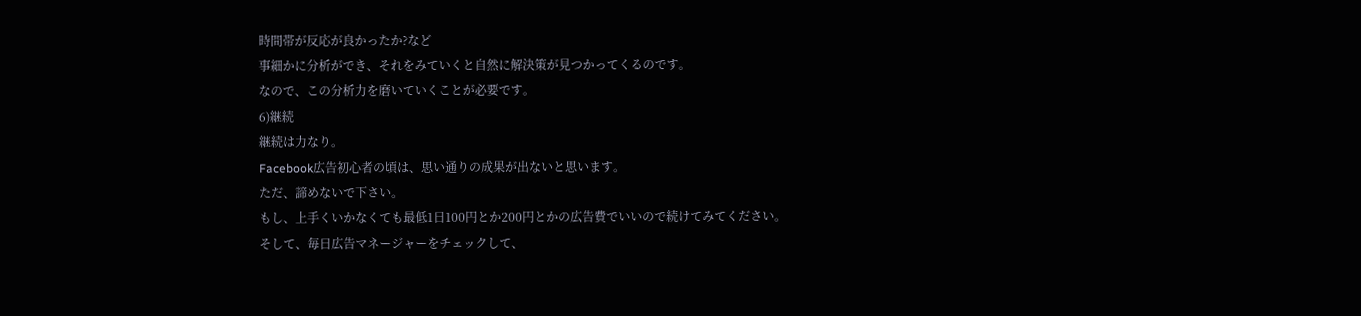時間帯が反応が良かったか?など
事細かに分析ができ、それをみていくと自然に解決策が見つかってくるのです。
なので、この分析力を磨いていくことが必要です。
6)継続
継続は力なり。
Facebook広告初心者の頃は、思い通りの成果が出ないと思います。
ただ、諦めないで下さい。
もし、上手くいかなくても最低1日100円とか200円とかの広告費でいいので続けてみてください。
そして、毎日広告マネージャーをチェックして、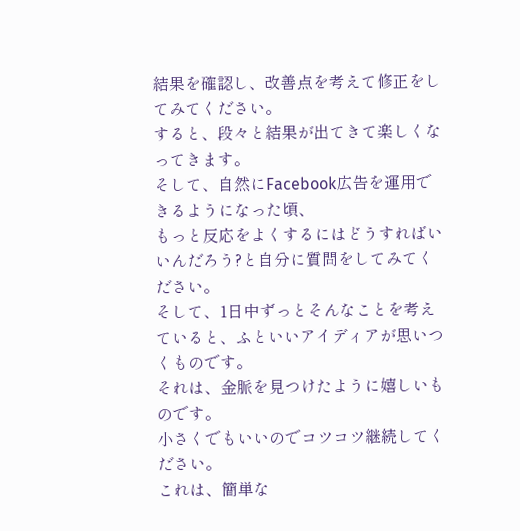結果を確認し、改善点を考えて修正をしてみてください。
すると、段々と結果が出てきて楽しくなってきます。
そして、自然にFacebook広告を運用できるようになった頃、
もっと反応をよくするにはどうすればいいんだろう?と自分に質問をしてみてください。
そして、1日中ずっとそんなことを考えていると、ふといいアイディアが思いつくものです。
それは、金脈を見つけたように嬉しいものです。
小さくでもいいのでコツコツ継続してください。
これは、簡単な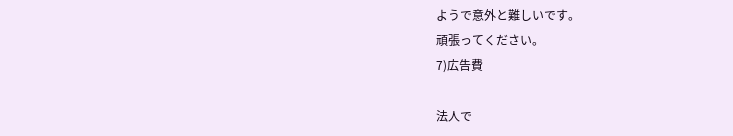ようで意外と難しいです。
頑張ってください。
7)広告費

法人で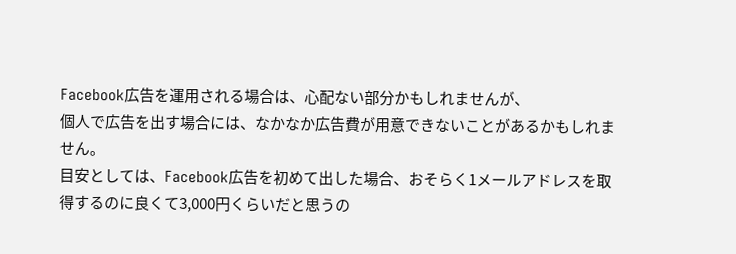Facebook広告を運用される場合は、心配ない部分かもしれませんが、
個人で広告を出す場合には、なかなか広告費が用意できないことがあるかもしれません。
目安としては、Facebook広告を初めて出した場合、おそらく1メールアドレスを取得するのに良くて3,000円くらいだと思うの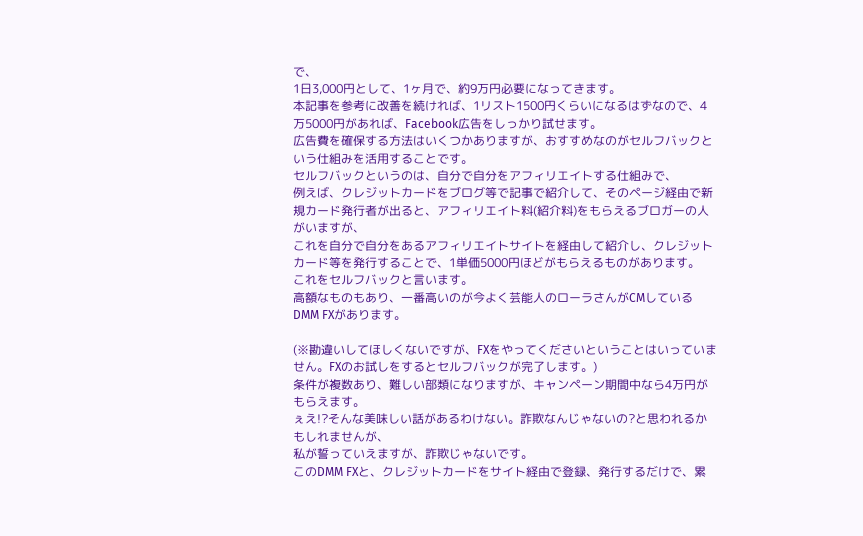で、
1日3,000円として、1ヶ月で、約9万円必要になってきます。
本記事を参考に改善を続ければ、1リスト1500円くらいになるはずなので、4万5000円があれば、Facebook広告をしっかり試せます。
広告費を確保する方法はいくつかありますが、おすすめなのがセルフバックという仕組みを活用することです。
セルフバックというのは、自分で自分をアフィリエイトする仕組みで、
例えば、クレジットカードをブログ等で記事で紹介して、そのページ経由で新規カード発行者が出ると、アフィリエイト料(紹介料)をもらえるブロガーの人がいますが、
これを自分で自分をあるアフィリエイトサイトを経由して紹介し、クレジットカード等を発行することで、1単価5000円ほどがもらえるものがあります。
これをセルフバックと言います。
高額なものもあり、一番高いのが今よく芸能人のローラさんがCMしている DMM FXがあります。

(※勘違いしてほしくないですが、FXをやってくださいということはいっていません。FXのお試しをするとセルフバックが完了します。)
条件が複数あり、難しい部類になりますが、キャンペーン期間中なら4万円がもらえます。
ぇえ!?そんな美味しい話があるわけない。詐欺なんじゃないの?と思われるかもしれませんが、
私が誓っていえますが、詐欺じゃないです。
このDMM FXと、クレジットカードをサイト経由で登録、発行するだけで、累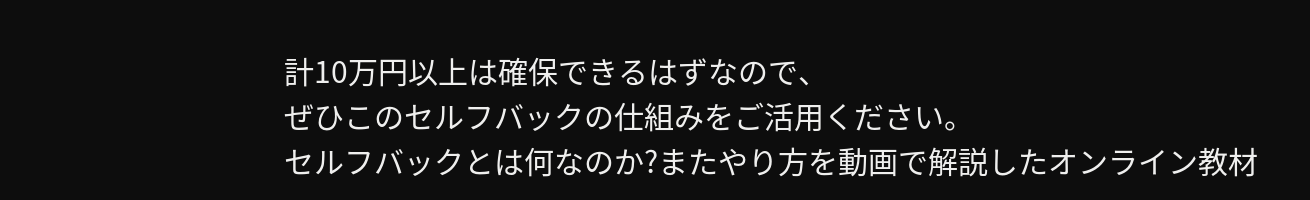計10万円以上は確保できるはずなので、
ぜひこのセルフバックの仕組みをご活用ください。
セルフバックとは何なのか?またやり方を動画で解説したオンライン教材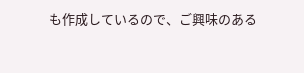も作成しているので、ご興味のある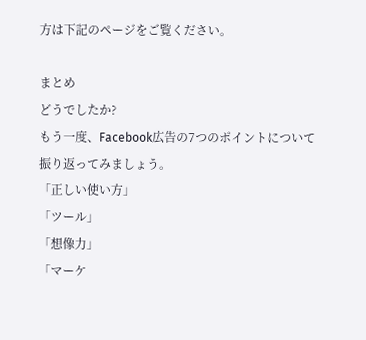方は下記のページをご覧ください。

まとめ
どうでしたか?
もう一度、Facebook広告の7つのポイントについて振り返ってみましょう。
「正しい使い方」
「ツール」
「想像力」
「マーケ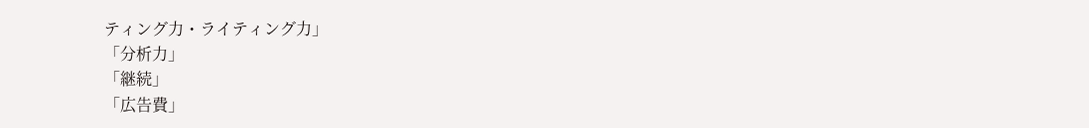ティング力・ライティング力」
「分析力」
「継続」
「広告費」